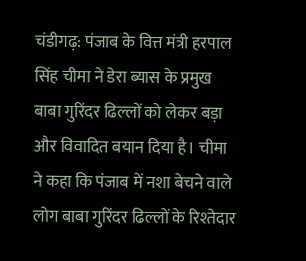चंडीगढ़: पंजाब के वित्त मंत्री हरपाल सिंह चीमा ने डेरा ब्यास के प्रमुख बाबा गुरिंदर ढिल्लों को लेकर बड़ा और विवादित बयान दिया है। चीमा ने कहा कि पंजाब में नशा बेचने वाले लोग बाबा गुरिंदर ढिल्लों के रिश्तेदार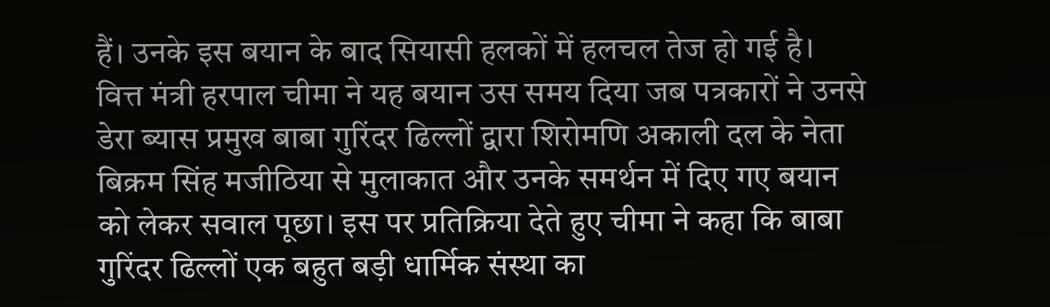हैं। उनके इस बयान के बाद सियासी हलकों में हलचल तेज हो गई है।
वित्त मंत्री हरपाल चीमा ने यह बयान उस समय दिया जब पत्रकारों ने उनसे डेरा ब्यास प्रमुख बाबा गुरिंदर ढिल्लों द्वारा शिरोमणि अकाली दल के नेता बिक्रम सिंह मजीठिया से मुलाकात और उनके समर्थन में दिए गए बयान को लेकर सवाल पूछा। इस पर प्रतिक्रिया देते हुए चीमा ने कहा कि बाबा गुरिंदर ढिल्लों एक बहुत बड़ी धार्मिक संस्था का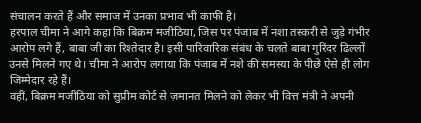संचालन करते हैं और समाज में उनका प्रभाव भी काफी है।
हरपाल चीमा ने आगे कहा कि बिक्रम मजीठिया, जिस पर पंजाब में नशा तस्करी से जुड़े गंभीर आरोप लगे हैं, बाबा जी का रिश्तेदार है। इसी पारिवारिक संबंध के चलते बाबा गुरिंदर ढिल्लों उनसे मिलने गए थे। चीमा ने आरोप लगाया कि पंजाब में नशे की समस्या के पीछे ऐसे ही लोग जिम्मेदार रहे हैं।
वहीं, बिक्रम मजीठिया को सुप्रीम कोर्ट से ज़मानत मिलने को लेकर भी वित्त मंत्री ने अपनी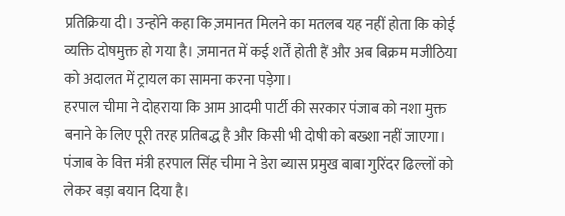प्रतिक्रिया दी। उन्होंने कहा कि ज़मानत मिलने का मतलब यह नहीं होता कि कोई व्यक्ति दोषमुक्त हो गया है। ज़मानत में कई शर्तें होती हैं और अब बिक्रम मजीठिया को अदालत में ट्रायल का सामना करना पड़ेगा।
हरपाल चीमा ने दोहराया कि आम आदमी पार्टी की सरकार पंजाब को नशा मुक्त बनाने के लिए पूरी तरह प्रतिबद्ध है और किसी भी दोषी को बख्शा नहीं जाएगा।
पंजाब के वित्त मंत्री हरपाल सिंह चीमा ने डेरा ब्यास प्रमुख बाबा गुरिंदर ढिल्लों को लेकर बड़ा बयान दिया है।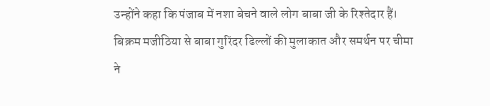उन्होंने कहा कि पंजाब में नशा बेचने वाले लोग बाबा जी के रिश्तेदार हैं। बिक्रम मजीठिया से बाबा गुरिंदर ढिल्लों की मुलाकात और समर्थन पर चीमा ने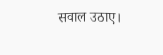सवाल उठाए।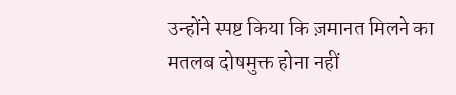उन्होंने स्पष्ट किया कि ज़मानत मिलने का मतलब दोषमुक्त होना नहीं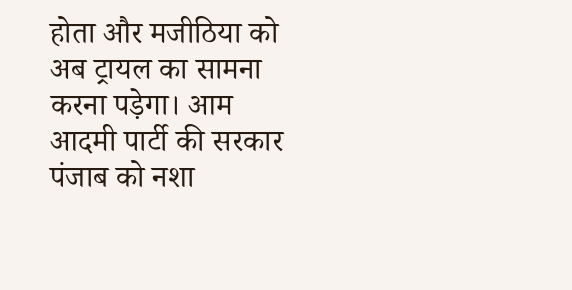होता और मजीठिया को अब ट्रायल का सामना करना पड़ेगा। आम आदमी पार्टी की सरकार पंजाब को नशा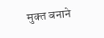मुक्त बनाने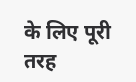के लिए पूरी तरह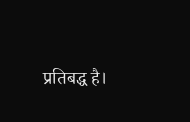प्रतिबद्ध है।